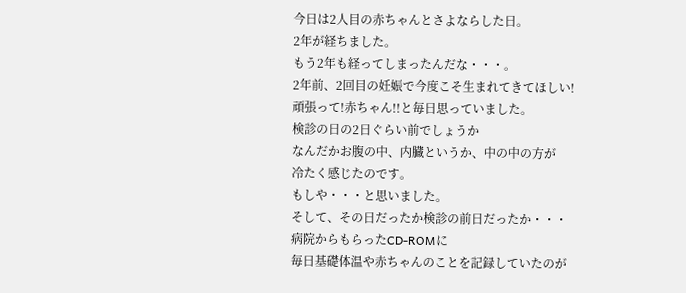今日は2人目の赤ちゃんとさよならした日。
2年が経ちました。
もう2年も経ってしまったんだな・・・。
2年前、2回目の妊娠で今度こそ生まれてきてほしい!
頑張って!赤ちゃん!!と毎日思っていました。
検診の日の2日ぐらい前でしょうか
なんだかお腹の中、内臓というか、中の中の方が
冷たく感じたのです。
もしや・・・と思いました。
そして、その日だったか検診の前日だったか・・・
病院からもらったCD-ROMに
毎日基礎体温や赤ちゃんのことを記録していたのが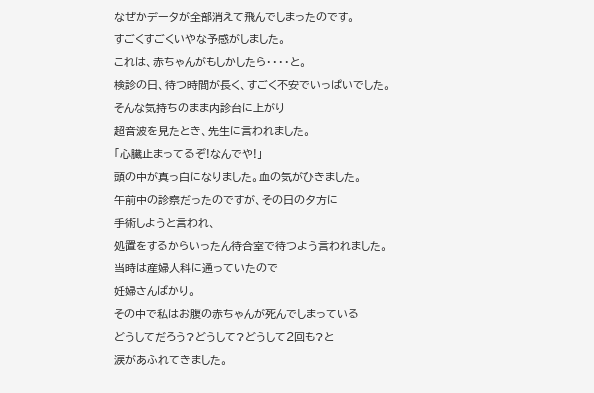なぜかデータが全部消えて飛んでしまったのです。
すごくすごくいやな予感がしました。
これは、赤ちゃんがもしかしたら・・・・と。
検診の日、待つ時間が長く、すごく不安でいっぱいでした。
そんな気持ちのまま内診台に上がり
超音波を見たとき、先生に言われました。
「心臓止まってるぞ!なんでや!」
頭の中が真っ白になりました。血の気がひきました。
午前中の診察だったのですが、その日の夕方に
手術しようと言われ、
処置をするからいったん待合室で待つよう言われました。
当時は産婦人科に通っていたので
妊婦さんばかり。
その中で私はお腹の赤ちゃんが死んでしまっている
どうしてだろう?どうして?どうして2回も?と
涙があふれてきました。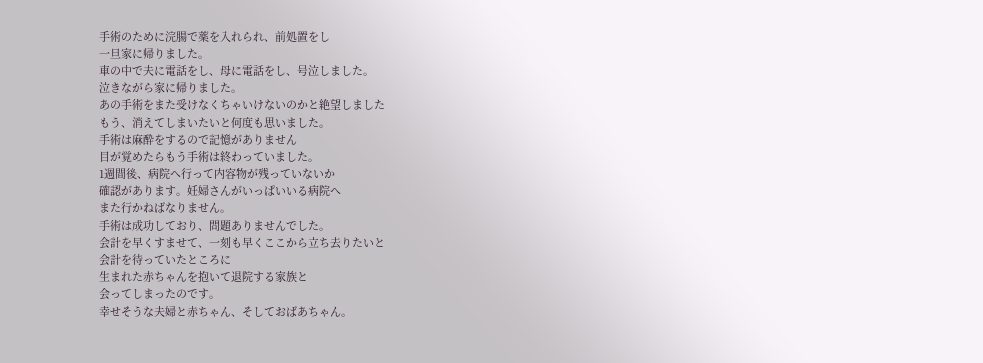手術のために浣腸で薬を入れられ、前処置をし
一旦家に帰りました。
車の中で夫に電話をし、母に電話をし、号泣しました。
泣きながら家に帰りました。
あの手術をまた受けなくちゃいけないのかと絶望しました
もう、消えてしまいたいと何度も思いました。
手術は麻酔をするので記憶がありません
目が覚めたらもう手術は終わっていました。
1週間後、病院へ行って内容物が残っていないか
確認があります。妊婦さんがいっぱいいる病院へ
また行かねばなりません。
手術は成功しており、問題ありませんでした。
会計を早くすませて、一刻も早くここから立ち去りたいと
会計を待っていたところに
生まれた赤ちゃんを抱いて退院する家族と
会ってしまったのです。
幸せそうな夫婦と赤ちゃん、そしておばあちゃん。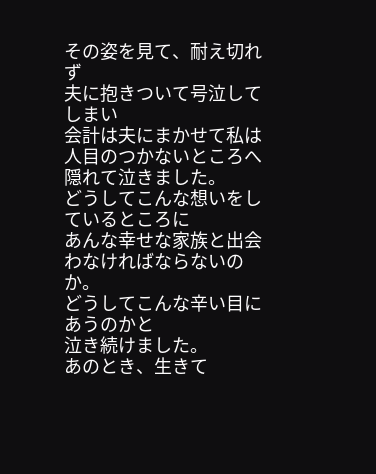その姿を見て、耐え切れず
夫に抱きついて号泣してしまい
会計は夫にまかせて私は人目のつかないところへ
隠れて泣きました。
どうしてこんな想いをしているところに
あんな幸せな家族と出会わなければならないのか。
どうしてこんな辛い目にあうのかと
泣き続けました。
あのとき、生きて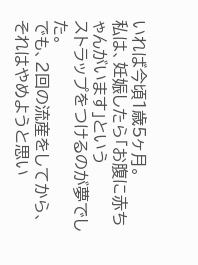いれば今頃1歳5ヶ月。
私は、妊娠したら「お腹に赤ちゃんがいます」という
ストラップをつけるのが夢でした。
でも、2回の流産をしてから、それはやめようと思い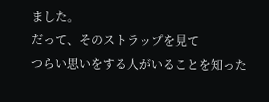ました。
だって、そのストラップを見て
つらい思いをする人がいることを知った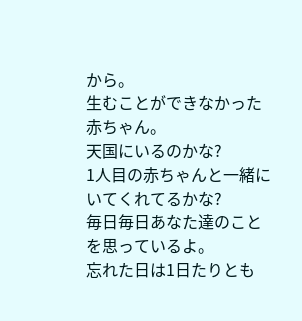から。
生むことができなかった赤ちゃん。
天国にいるのかな?
1人目の赤ちゃんと一緒にいてくれてるかな?
毎日毎日あなた達のことを思っているよ。
忘れた日は1日たりとも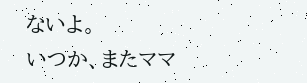ないよ。
いつか、またママ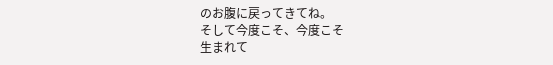のお腹に戻ってきてね。
そして今度こそ、今度こそ
生まれて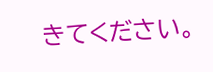きてください。